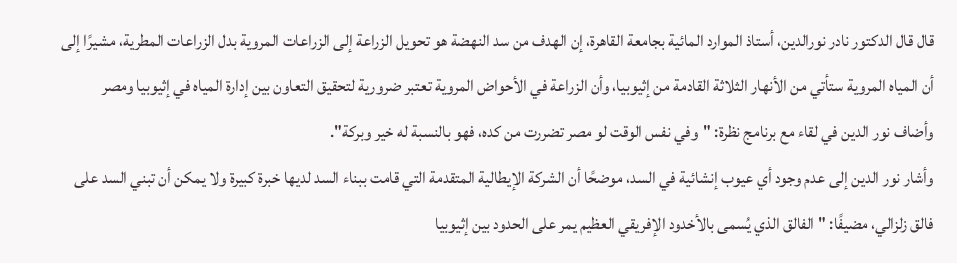قال قال الدكتور نادر نورالدين، أستاذ الموارد المائية بجامعة القاهرة، إن الهدف من سد النهضة هو تحويل الزراعة إلى الزراعات المروية بدل الزراعات المطرية، مشيرًا إلى أن المياه المروية ستأتي من الأنهار الثلاثة القادمة من إثيوبيا، وأن الزراعة في الأحواض المروية تعتبر ضرورية لتحقيق التعاون بين إدارة المياه في إثيوبيا ومصر
وأضاف نور الدين في لقاء مع برنامج نظرة: "وفي نفس الوقت لو مصر تضررت من كده، فهو بالنسبة له خير وبركة".
وأشار نور الدين إلى عدم وجود أي عيوب إنشائية في السد، موضحًا أن الشركة الإيطالية المتقدمة التي قامت ببناء السد لديها خبرة كبيرة ولا يمكن أن تبني السد على فالق زلزالي، مضيفًا: "الفالق الذي يُسمى بالأخدود الإفريقي العظيم يمر على الحدود بين إثيوبيا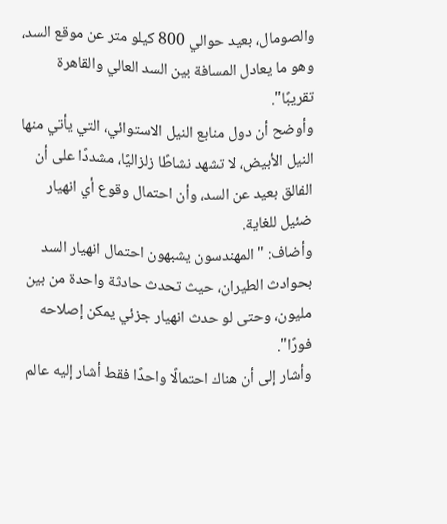والصومال، بعيد حوالي 800 كيلو متر عن موقع السد، وهو ما يعادل المسافة بين السد العالي والقاهرة تقريبًا".
وأوضح أن دول منابع النيل الاستوائي، التي يأتي منها النيل الأبيض، لا تشهد نشاطًا زلزاليًا، مشددًا على أن الفالق بعيد عن السد، وأن احتمال وقوع أي انهيار ضئيل للغاية.
وأضاف: "المهندسون يشبهون احتمال انهيار السد بحوادث الطيران، حيث تحدث حادثة واحدة من بين مليون، وحتى لو حدث انهيار جزئي يمكن إصلاحه فورًا".
وأشار إلى أن هناك احتمالًا واحدًا فقط أشار إليه عالم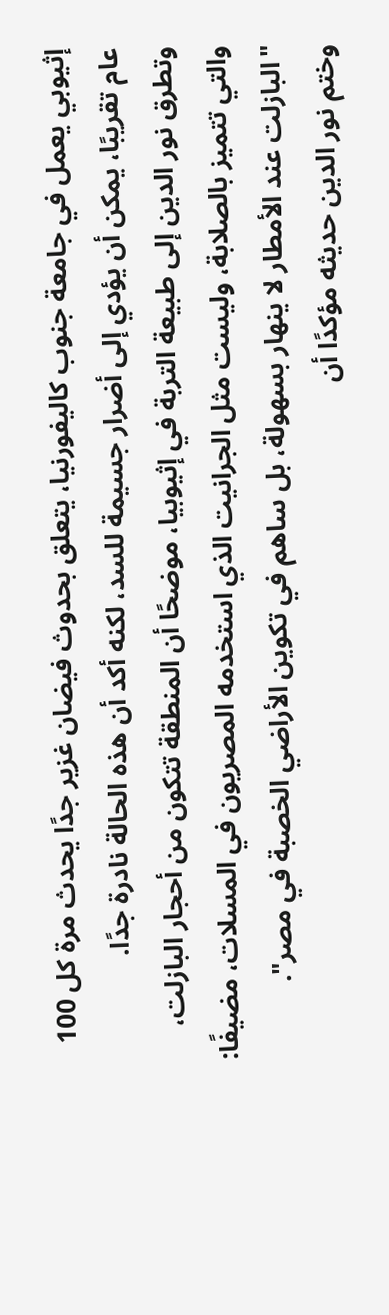إثيوبي يعمل في جامعة جنوب كاليفورنيا، يتعلق بحدوث فيضان غزير جدًا يحدث مرة كل 100 عام تقريبًا، يمكن أن يؤدي إلى أضرار جسيمة للسد، لكنه أكد أن هذه الحالة نادرة جدًا.
وتطرق نور الدين إلى طبيعة التربة في إثيوبيا، موضحًا أن المنطقة تتكون من أحجار البازلت، والتي تتميز بالصلابة، وليست مثل الجرانيت الذي استخدمه المصريون في المسلات، مضيفًا: "البازلت عند الأمطار لا ينهار بسهولة، بل ساهم في تكوين الأراضي الخصبة في مصر".
وختم نور الدين حديثه مؤكدًا أن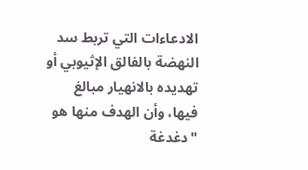الادعاءات التي تربط سد النهضة بالفالق الإثيوبي أو تهديده بالانهيار مبالغ فيها، وأن الهدف منها هو "دغدغة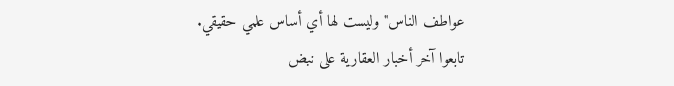عواطف الناس" وليست لها أي أساس علمي حقيقي.
تابعوا آخر أخبار العقارية على نبض